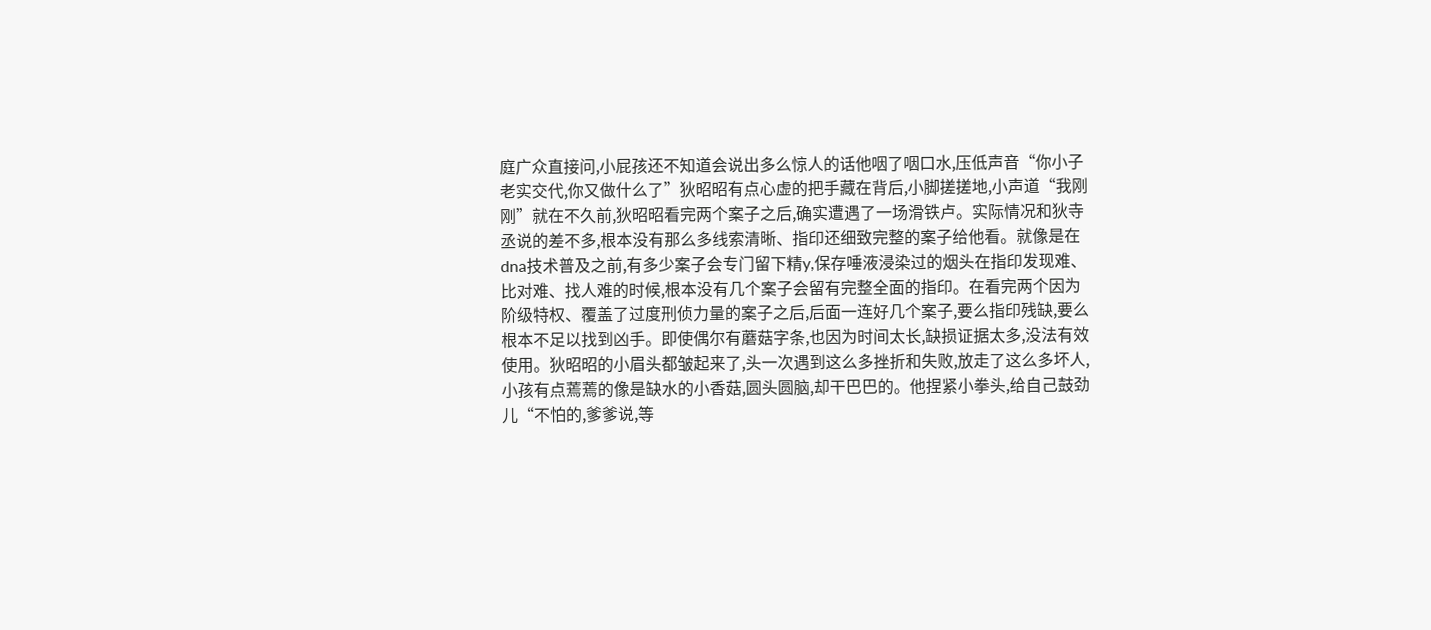庭广众直接问,小屁孩还不知道会说出多么惊人的话他咽了咽口水,压低声音“你小子老实交代,你又做什么了”狄昭昭有点心虚的把手藏在背后,小脚搓搓地,小声道“我刚刚”就在不久前,狄昭昭看完两个案子之后,确实遭遇了一场滑铁卢。实际情况和狄寺丞说的差不多,根本没有那么多线索清晰、指印还细致完整的案子给他看。就像是在dna技术普及之前,有多少案子会专门留下精y,保存唾液浸染过的烟头在指印发现难、比对难、找人难的时候,根本没有几个案子会留有完整全面的指印。在看完两个因为阶级特权、覆盖了过度刑侦力量的案子之后,后面一连好几个案子,要么指印残缺,要么根本不足以找到凶手。即使偶尔有蘑菇字条,也因为时间太长,缺损证据太多,没法有效使用。狄昭昭的小眉头都皱起来了,头一次遇到这么多挫折和失败,放走了这么多坏人,小孩有点蔫蔫的像是缺水的小香菇,圆头圆脑,却干巴巴的。他捏紧小拳头,给自己鼓劲儿“不怕的,爹爹说,等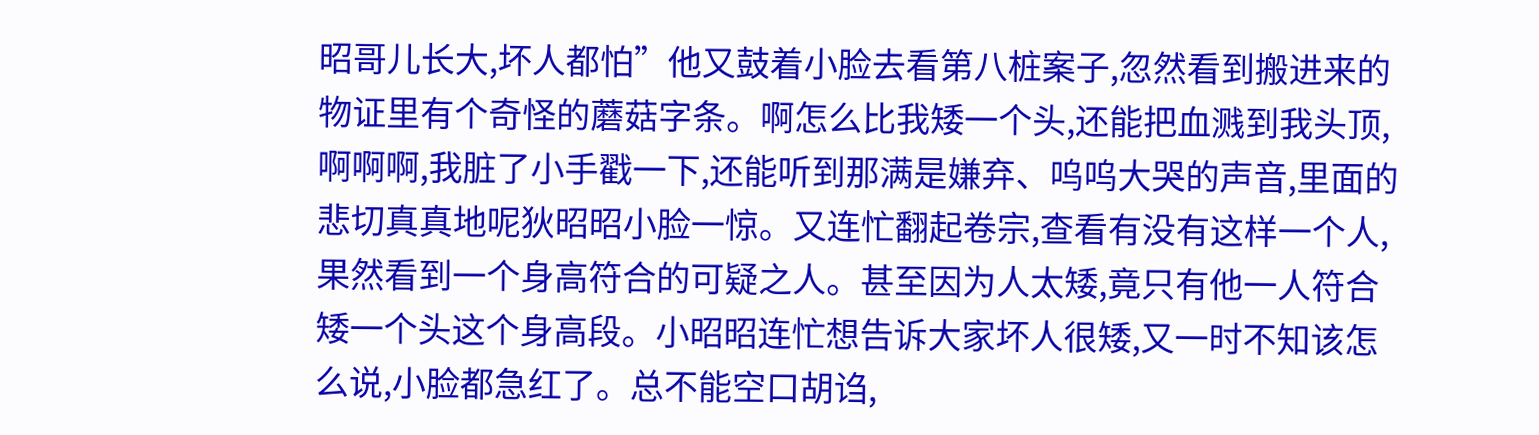昭哥儿长大,坏人都怕”他又鼓着小脸去看第八桩案子,忽然看到搬进来的物证里有个奇怪的蘑菇字条。啊怎么比我矮一个头,还能把血溅到我头顶,啊啊啊,我脏了小手戳一下,还能听到那满是嫌弃、呜呜大哭的声音,里面的悲切真真地呢狄昭昭小脸一惊。又连忙翻起卷宗,查看有没有这样一个人,果然看到一个身高符合的可疑之人。甚至因为人太矮,竟只有他一人符合矮一个头这个身高段。小昭昭连忙想告诉大家坏人很矮,又一时不知该怎么说,小脸都急红了。总不能空口胡诌,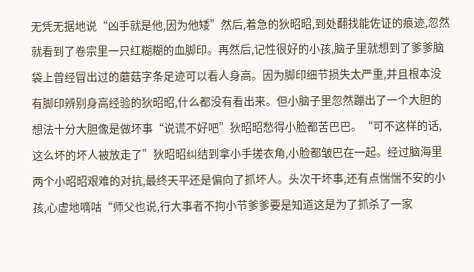无凭无据地说“凶手就是他,因为他矮”然后,着急的狄昭昭,到处翻找能佐证的痕迹,忽然就看到了卷宗里一只红糊糊的血脚印。再然后,记性很好的小孩,脑子里就想到了爹爹脑袋上曾经冒出过的蘑菇字条足迹可以看人身高。因为脚印细节损失太严重,并且根本没有脚印辨别身高经验的狄昭昭,什么都没有看出来。但小脑子里忽然蹦出了一个大胆的想法十分大胆像是做坏事“说谎不好吧”狄昭昭愁得小脸都苦巴巴。“可不这样的话,这么坏的坏人被放走了”狄昭昭纠结到拿小手搓衣角,小脸都皱巴在一起。经过脑海里两个小昭昭艰难的对抗,最终天平还是偏向了抓坏人。头次干坏事,还有点惴惴不安的小孩,心虚地嘀咕“师父也说,行大事者不拘小节爹爹要是知道这是为了抓杀了一家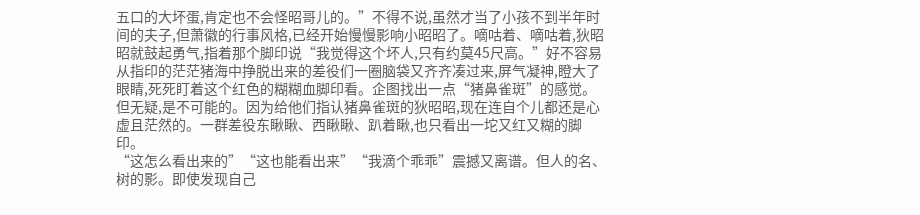五口的大坏蛋,肯定也不会怪昭哥儿的。”不得不说,虽然才当了小孩不到半年时间的夫子,但萧徽的行事风格,已经开始慢慢影响小昭昭了。嘀咕着、嘀咕着,狄昭昭就鼓起勇气,指着那个脚印说“我觉得这个坏人,只有约莫45尺高。”好不容易从指印的茫茫猪海中挣脱出来的差役们一圈脑袋又齐齐凑过来,屏气凝神,瞪大了眼睛,死死盯着这个红色的糊糊血脚印看。企图找出一点“猪鼻雀斑”的感觉。但无疑,是不可能的。因为给他们指认猪鼻雀斑的狄昭昭,现在连自个儿都还是心虚且茫然的。一群差役东瞅瞅、西瞅瞅、趴着瞅,也只看出一坨又红又糊的脚印。
“这怎么看出来的”“这也能看出来”“我滴个乖乖”震撼又离谱。但人的名、树的影。即使发现自己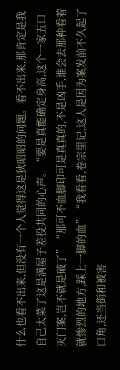什么也看不出来,但没有一个人觉得这是狄昭昭的问题。看不出来,那肯定是我自己太菜了这是满屋子差役共同的心声。“要是真能确定身高,这个一家五口灭门案,岂不就是破了”“那可不血脚印可是真真的,不是凶手,谁会去那种看着就惨烈的地方,踩上一脚的血”“我看看,卷宗里记,这人是因为案发前不久起了口角,还当街和被害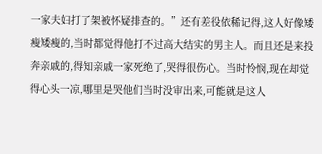一家夫妇打了架被怀疑排查的。”还有差役依稀记得,这人好像矮瘦矮瘦的,当时都觉得他打不过高大结实的男主人。而且还是来投奔亲戚的,得知亲戚一家死绝了,哭得很伤心。当时怜悯,现在却觉得心头一凉,哪里是哭他们当时没审出来,可能就是这人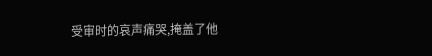受审时的哀声痛哭,掩盖了他